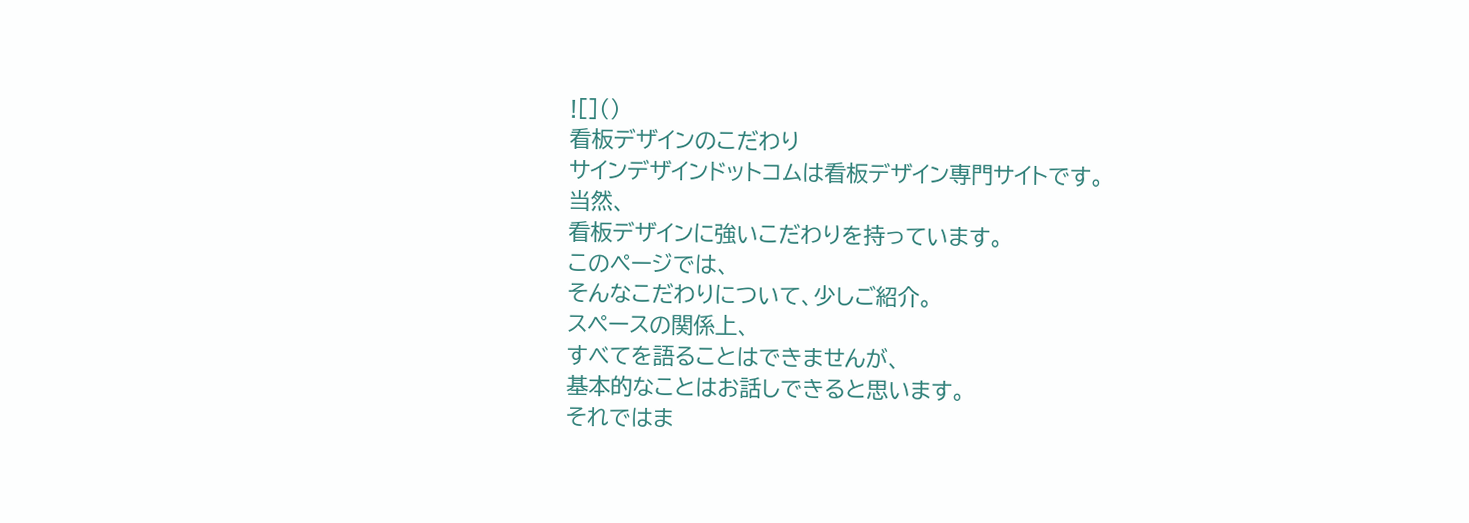![]()
看板デザインのこだわり
サインデザインドットコムは看板デザイン専門サイトです。
当然、
看板デザインに強いこだわりを持っています。
このページでは、
そんなこだわりについて、少しご紹介。
スペースの関係上、
すべてを語ることはできませんが、
基本的なことはお話しできると思います。
それではま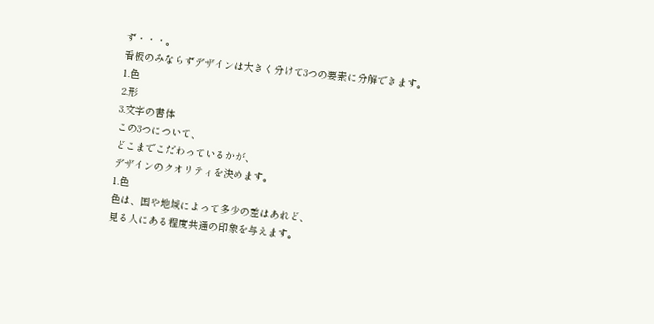ず・・・。
看板のみならずデザインは大きく分けて3つの要素に分解できます。
1.色
2.形
3.文字の書体
この3つについて、
どこまでこだわっているかが、
デザインのクオリティを決めます。
1.色
色は、国や地域によって多少の差はあれど、
見る人にある程度共通の印象を与えます。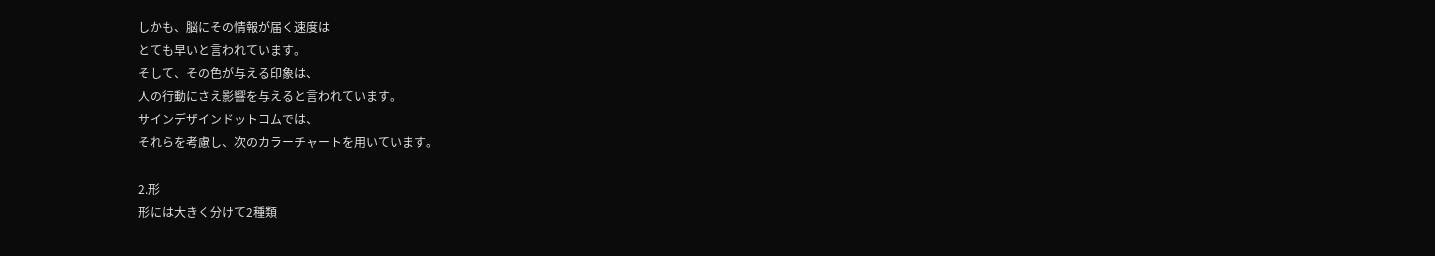しかも、脳にその情報が届く速度は
とても早いと言われています。
そして、その色が与える印象は、
人の行動にさえ影響を与えると言われています。
サインデザインドットコムでは、
それらを考慮し、次のカラーチャートを用いています。

2.形
形には大きく分けて2種類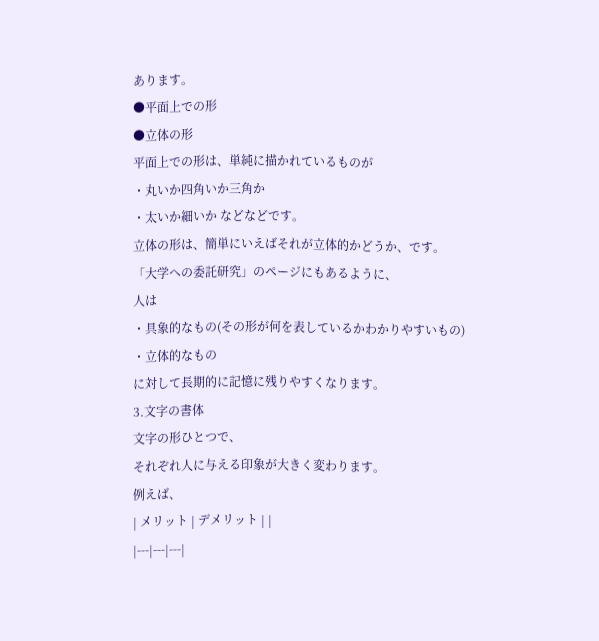あります。
●平面上での形
●立体の形
平面上での形は、単純に描かれているものが
・丸いか四角いか三角か
・太いか細いか などなどです。
立体の形は、簡単にいえばそれが立体的かどうか、です。
「大学への委託研究」のページにもあるように、
人は
・具象的なもの(その形が何を表しているかわかりやすいもの)
・立体的なもの
に対して長期的に記憶に残りやすくなります。
3.文字の書体
文字の形ひとつで、
それぞれ人に与える印象が大きく変わります。
例えば、
| メリット | デメリット | |
|---|---|---|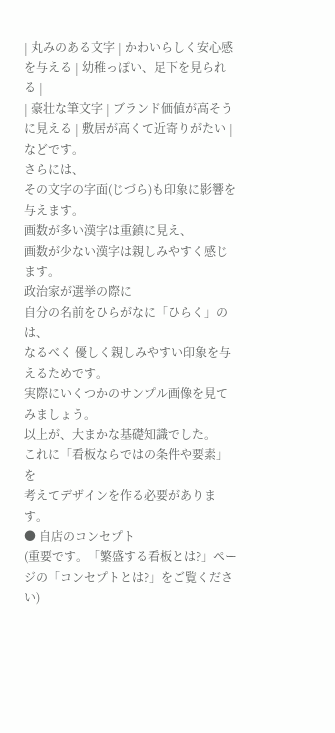| 丸みのある文字 | かわいらしく安心感を与える | 幼稚っぽい、足下を見られる |
| 豪壮な筆文字 | ブランド価値が高そうに見える | 敷居が高くて近寄りがたい |
などです。
さらには、
その文字の字面(じづら)も印象に影響を与えます。
画数が多い漢字は重鎮に見え、
画数が少ない漢字は親しみやすく感じます。
政治家が選挙の際に
自分の名前をひらがなに「ひらく」のは、
なるべく 優しく親しみやすい印象を与えるためです。
実際にいくつかのサンプル画像を見てみましょう。
以上が、大まかな基礎知識でした。
これに「看板ならではの条件や要素」を
考えてデザインを作る必要があります。
● 自店のコンセプト
(重要です。「繁盛する看板とは?」ページの「コンセプトとは?」をご覧ください)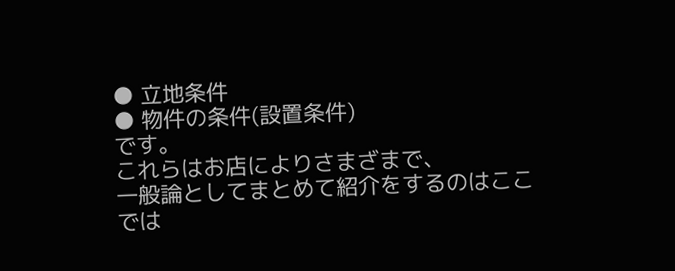● 立地条件
● 物件の条件(設置条件)
です。
これらはお店によりさまざまで、
一般論としてまとめて紹介をするのはここでは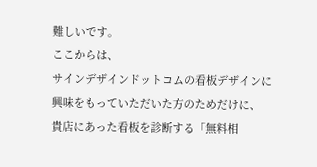難しいです。
ここからは、
サインデザインドットコムの看板デザインに
興味をもっていただいた方のためだけに、
貴店にあった看板を診断する「無料相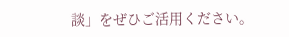談」をぜひご活用ください。